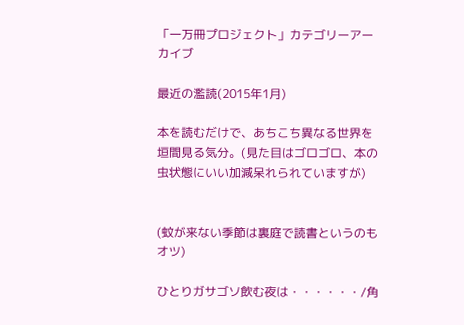「一万冊プロジェクト」カテゴリーアーカイブ

最近の濫読(2015年1月)

本を読むだけで、あちこち異なる世界を垣間見る気分。(見た目はゴロゴロ、本の虫状態にいい加減呆れられていますが)


(蚊が来ない季節は裏庭で読書というのもオツ)

ひとりガサゴソ飲む夜は・・・・・・/角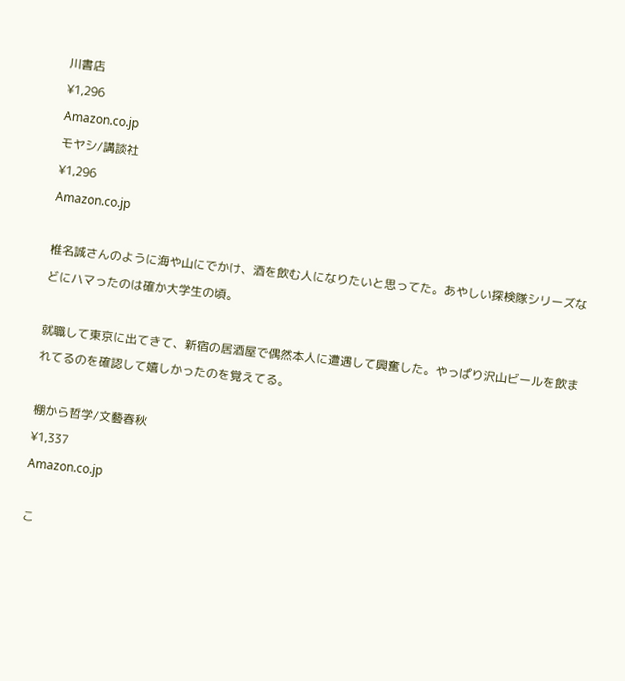川書店
¥1,296
Amazon.co.jp
モヤシ/講談社
¥1,296
Amazon.co.jp

椎名誠さんのように海や山にでかけ、酒を飲む人になりたいと思ってた。あやしい探検隊シリーズなどにハマったのは確か大学生の頃。

就職して東京に出てきて、新宿の居酒屋で偶然本人に遭遇して興奮した。やっぱり沢山ビールを飲まれてるのを確認して嬉しかったのを覚えてる。

棚から哲学/文藝春秋
¥1,337
Amazon.co.jp

こ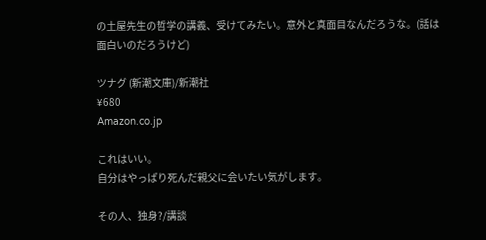の土屋先生の哲学の講義、受けてみたい。意外と真面目なんだろうな。(話は面白いのだろうけど)

ツナグ (新潮文庫)/新潮社
¥680
Amazon.co.jp

これはいい。
自分はやっぱり死んだ親父に会いたい気がします。

その人、独身?/講談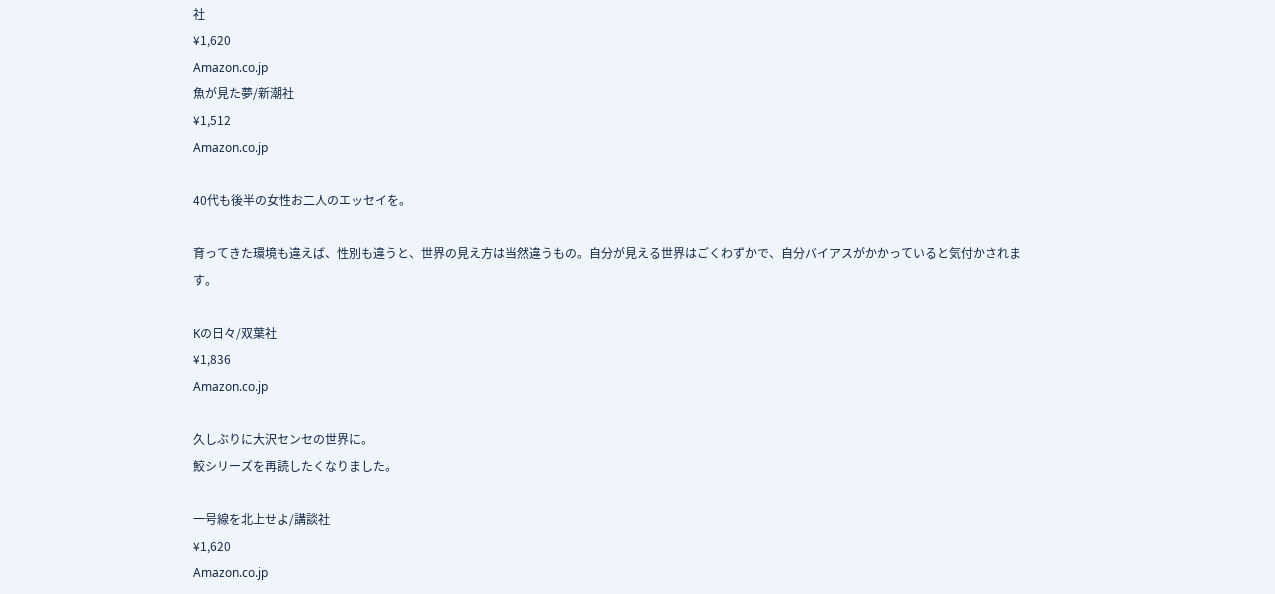社
¥1,620
Amazon.co.jp
魚が見た夢/新潮社
¥1,512
Amazon.co.jp

40代も後半の女性お二人のエッセイを。

育ってきた環境も違えば、性別も違うと、世界の見え方は当然違うもの。自分が見える世界はごくわずかで、自分バイアスがかかっていると気付かされます。

Kの日々/双葉社
¥1,836
Amazon.co.jp

久しぶりに大沢センセの世界に。
鮫シリーズを再読したくなりました。

一号線を北上せよ/講談社
¥1,620
Amazon.co.jp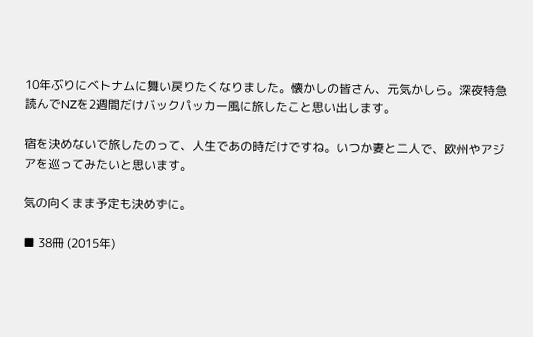10年ぶりにベトナムに舞い戻りたくなりました。懐かしの皆さん、元気かしら。深夜特急読んでNZを2週間だけバックパッカー風に旅したこと思い出します。

宿を決めないで旅したのって、人生であの時だけですね。いつか妻と二人で、欧州やアジアを巡ってみたいと思います。

気の向くまま予定も決めずに。

■ 38冊 (2015年)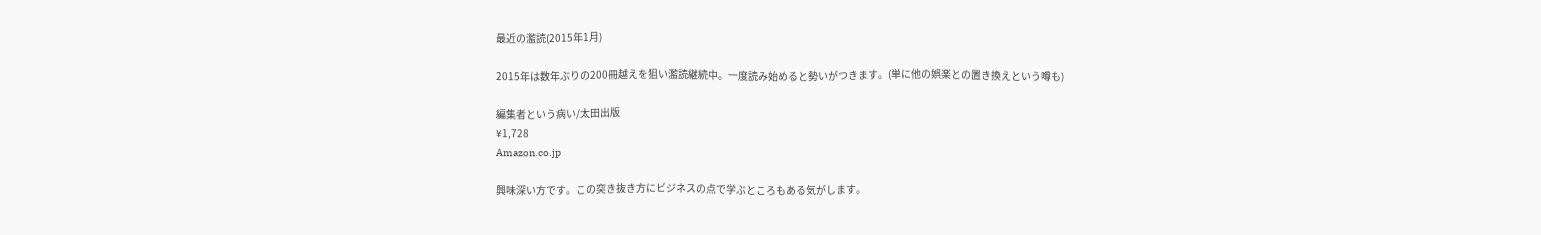最近の濫読(2015年1月)

2015年は数年ぶりの200冊越えを狙い濫読継続中。一度読み始めると勢いがつきます。(単に他の娯楽との置き換えという噂も)

編集者という病い/太田出版
¥1,728
Amazon.co.jp

興味深い方です。この突き抜き方にビジネスの点で学ぶところもある気がします。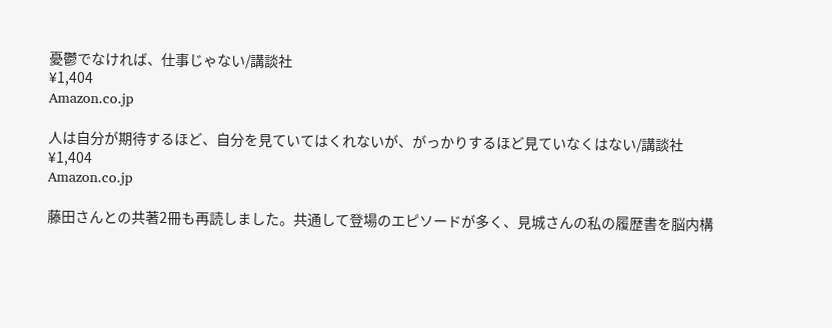憂鬱でなければ、仕事じゃない/講談社
¥1,404
Amazon.co.jp

人は自分が期待するほど、自分を見ていてはくれないが、がっかりするほど見ていなくはない/講談社
¥1,404
Amazon.co.jp

藤田さんとの共著2冊も再読しました。共通して登場のエピソードが多く、見城さんの私の履歴書を脳内構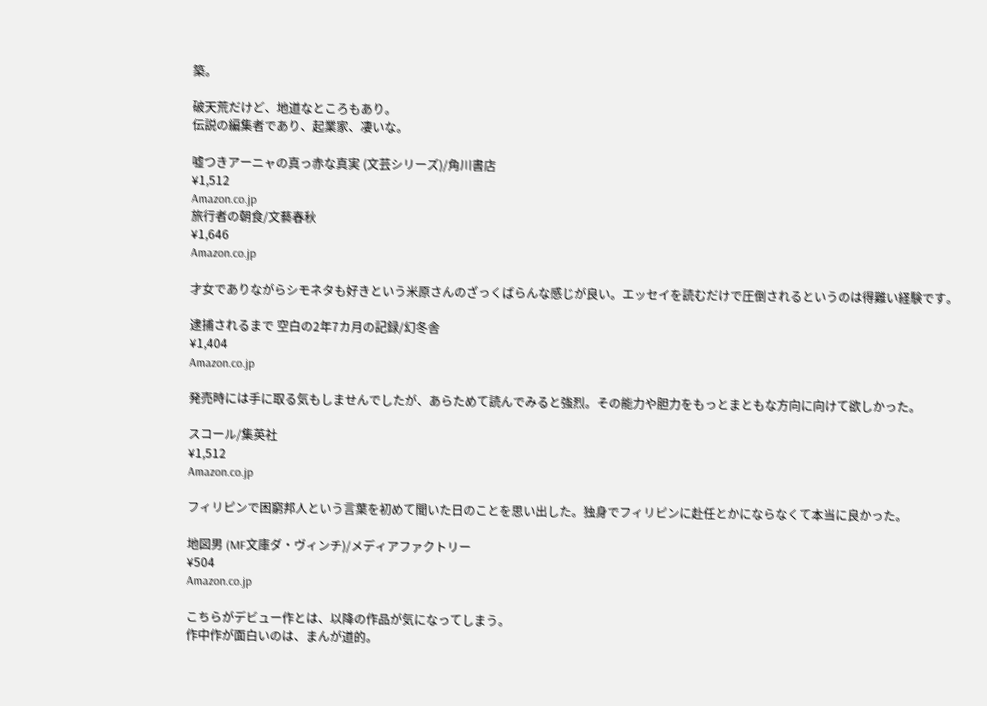築。

破天荒だけど、地道なところもあり。
伝説の編集者であり、起業家、凄いな。

嘘つきアーニャの真っ赤な真実 (文芸シリーズ)/角川書店
¥1,512
Amazon.co.jp
旅行者の朝食/文藝春秋
¥1,646
Amazon.co.jp

才女でありながらシモネタも好きという米原さんのざっくばらんな感じが良い。エッセイを読むだけで圧倒されるというのは得難い経験です。

逮捕されるまで 空白の2年7カ月の記録/幻冬舎
¥1,404
Amazon.co.jp

発売時には手に取る気もしませんでしたが、あらためて読んでみると強烈。その能力や胆力をもっとまともな方向に向けて欲しかった。

スコール/集英社
¥1,512
Amazon.co.jp

フィリピンで困窮邦人という言葉を初めて聞いた日のことを思い出した。独身でフィリピンに赴任とかにならなくて本当に良かった。

地図男 (MF文庫ダ・ヴィンチ)/メディアファクトリー
¥504
Amazon.co.jp

こちらがデビュー作とは、以降の作品が気になってしまう。
作中作が面白いのは、まんが道的。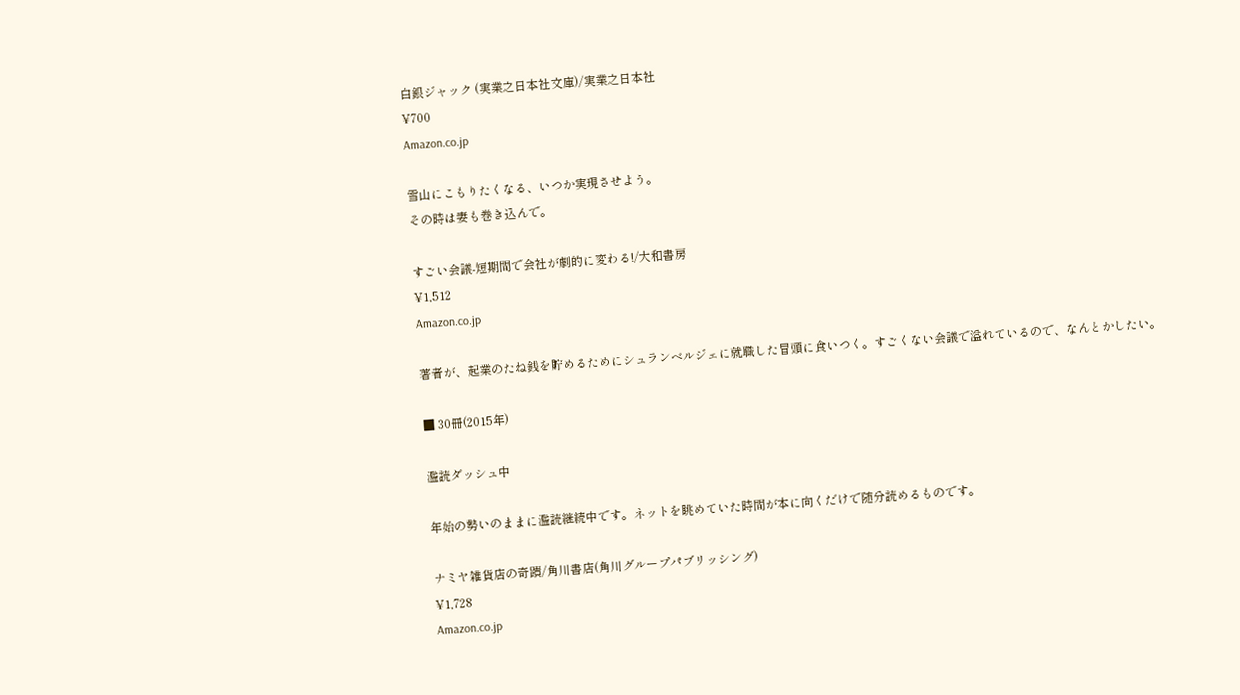白銀ジャック (実業之日本社文庫)/実業之日本社
¥700
Amazon.co.jp

雪山にこもりたくなる、いつか実現させよう。
その時は妻も巻き込んで。

すごい会議-短期間で会社が劇的に変わる!/大和書房
¥1,512
Amazon.co.jp

著者が、起業のたね銭を貯めるためにシュランベルジェに就職した冒頭に食いつく。すごくない会議で溢れているので、なんとかしたい。

■ 30冊(2015年)

濫読ダッシュ中

年始の勢いのままに濫読継続中です。ネットを眺めていた時間が本に向くだけで随分読めるものです。

ナミヤ雑貨店の奇蹟/角川書店(角川グループパブリッシング)
¥1,728
Amazon.co.jp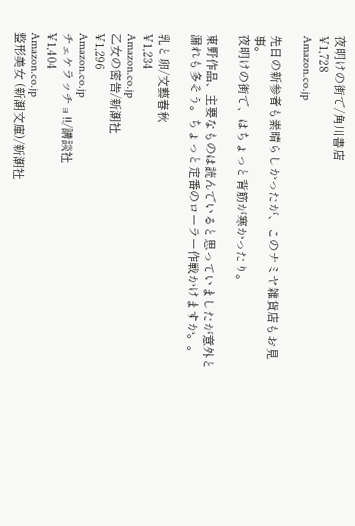夜明けの街で/角川書店
¥1,728
Amazon.co.jp

先日の新参者も素晴らしかったが、このナミヤ雑貨店もお見事。
夜明けの街で、はちょっと背筋が寒かったり。

東野作品、主要なものは読んでいると思っていましたが意外と漏れも多そう。ちょっと定番のローラー作戦かけますか。。

乳と卵/文藝春秋
¥1,234
Amazon.co.jp
乙女の密告/新潮社
¥1,296
Amazon.co.jp
チェケラッチョ!!/講談社
¥1,404
Amazon.co.jp
整形美女 (新潮文庫)/新潮社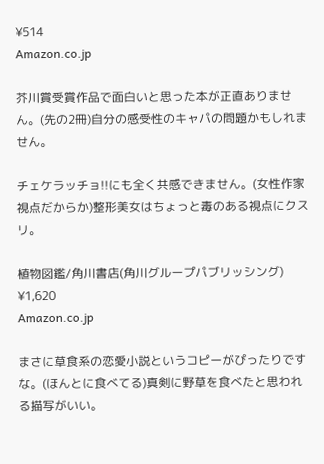¥514
Amazon.co.jp

芥川賞受賞作品で面白いと思った本が正直ありません。(先の2冊)自分の感受性のキャパの問題かもしれません。

チェケラッチョ!!にも全く共感できません。(女性作家視点だからか)整形美女はちょっと毒のある視点にクスリ。

植物図鑑/角川書店(角川グループパブリッシング)
¥1,620
Amazon.co.jp

まさに草食系の恋愛小説というコピーがぴったりですな。(ほんとに食べてる)真剣に野草を食べたと思われる描写がいい。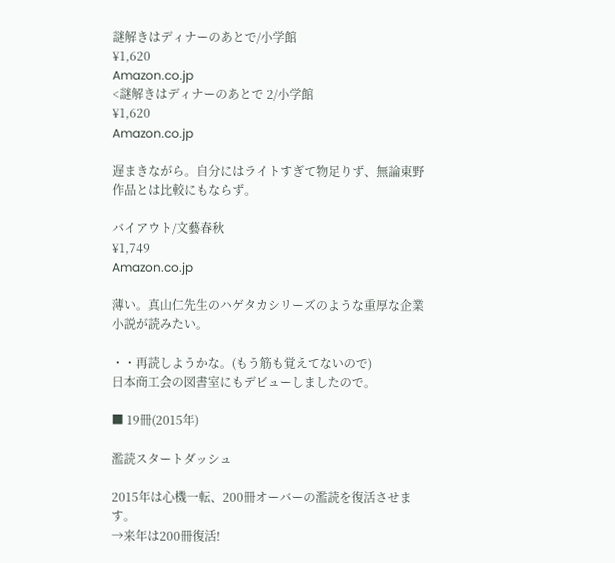謎解きはディナーのあとで/小学館
¥1,620
Amazon.co.jp
<謎解きはディナーのあとで 2/小学館
¥1,620
Amazon.co.jp

遅まきながら。自分にはライトすぎて物足りず、無論東野作品とは比較にもならず。

バイアウト/文藝春秋
¥1,749
Amazon.co.jp

薄い。真山仁先生のハゲタカシリーズのような重厚な企業小説が読みたい。

・・再読しようかな。(もう筋も覚えてないので)
日本商工会の図書室にもデビューしましたので。

■ 19冊(2015年)

濫読スタートダッシュ

2015年は心機一転、200冊オーバーの濫読を復活させます。
→来年は200冊復活!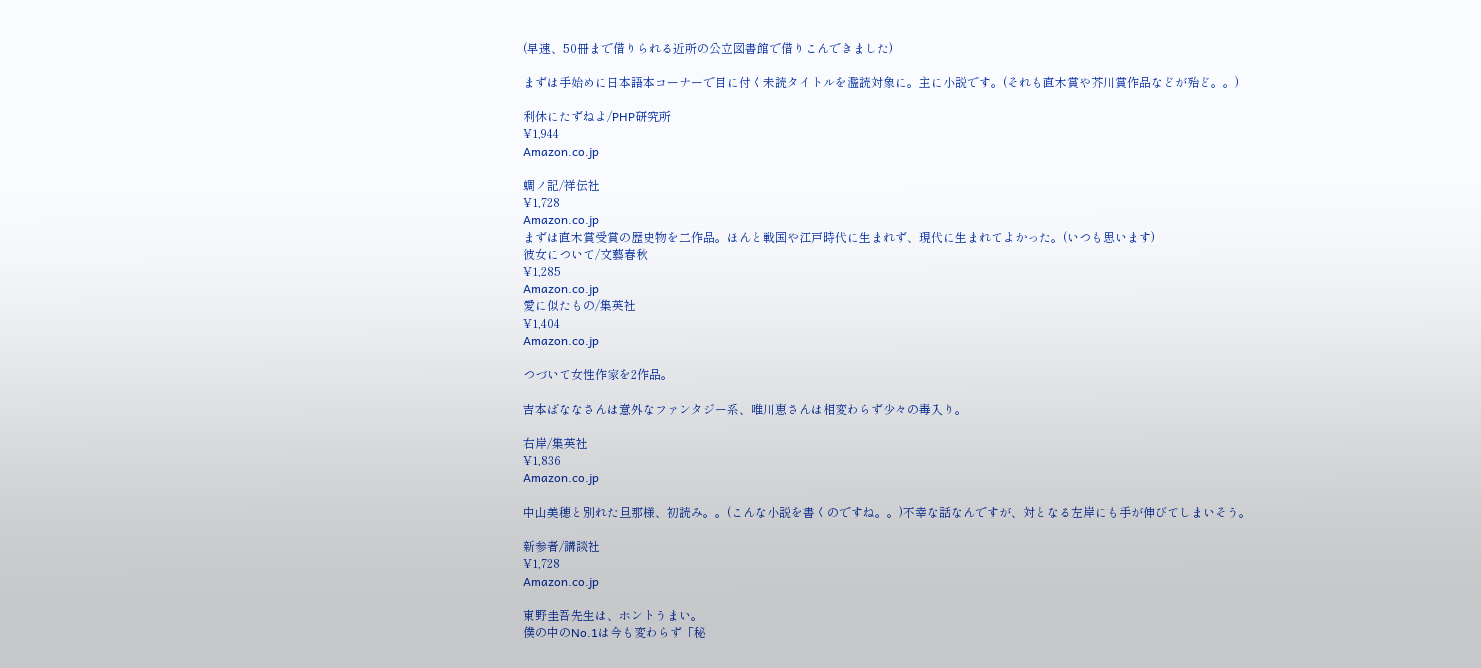(早速、50冊まで借りられる近所の公立図書館で借りこんできました)

まずは手始めに日本語本コーナーで目に付く未読タイトルを濫読対象に。主に小説です。(それも直木賞や芥川賞作品などが殆ど。。)

利休にたずねよ/PHP研究所
¥1,944
Amazon.co.jp

蜩ノ記/祥伝社
¥1,728
Amazon.co.jp
まずは直木賞受賞の歴史物を二作品。ほんと戦国や江戸時代に生まれず、現代に生まれてよかった。(いつも思います)
彼女について/文藝春秋
¥1,285
Amazon.co.jp
愛に似たもの/集英社
¥1,404
Amazon.co.jp

つづいて女性作家を2作品。

吉本ばななさんは意外なファンタジー系、唯川恵さんは相変わらず少々の毒入り。

右岸/集英社
¥1,836
Amazon.co.jp

中山美穂と別れた旦那様、初読み。。(こんな小説を書くのですね。。)不幸な話なんですが、対となる左岸にも手が伸びてしまいそう。

新参者/講談社
¥1,728
Amazon.co.jp

東野圭吾先生は、ホントうまい。
僕の中のNo.1は今も変わらず「秘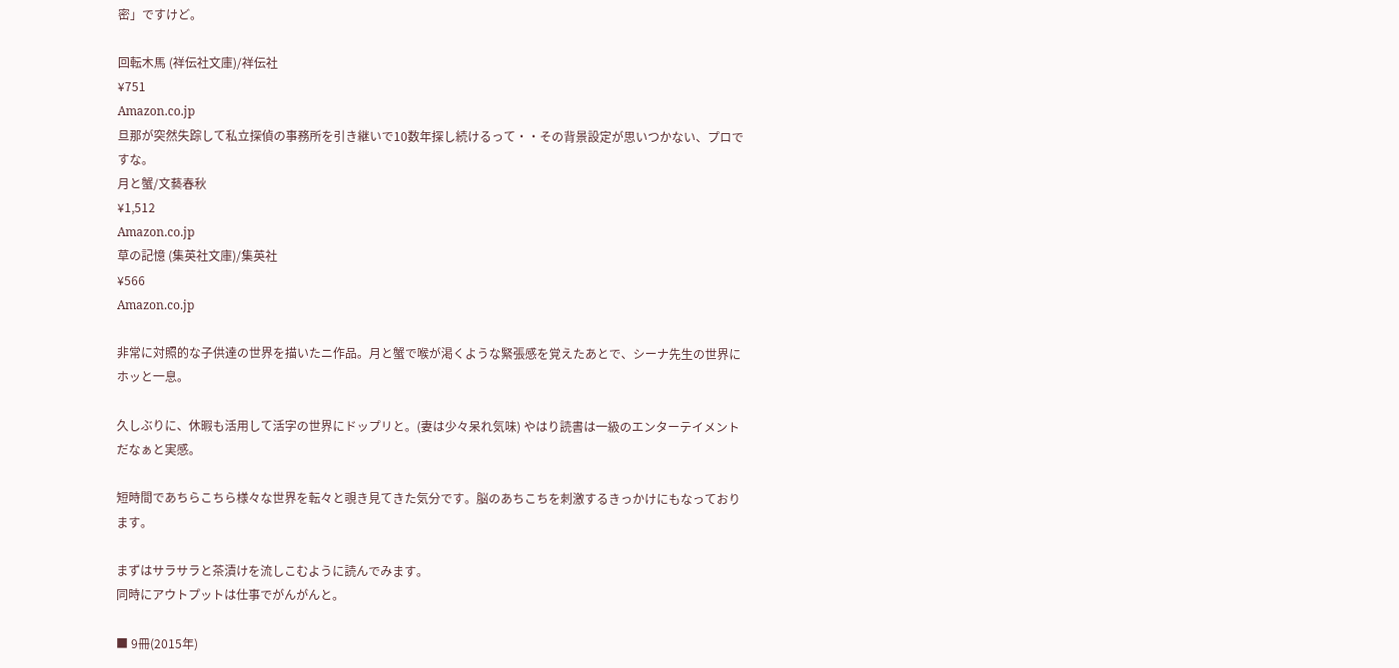密」ですけど。

回転木馬 (祥伝社文庫)/祥伝社
¥751
Amazon.co.jp
旦那が突然失踪して私立探偵の事務所を引き継いで10数年探し続けるって・・その背景設定が思いつかない、プロですな。
月と蟹/文藝春秋
¥1,512
Amazon.co.jp
草の記憶 (集英社文庫)/集英社
¥566
Amazon.co.jp

非常に対照的な子供達の世界を描いたニ作品。月と蟹で喉が渇くような緊張感を覚えたあとで、シーナ先生の世界にホッと一息。

久しぶりに、休暇も活用して活字の世界にドップリと。(妻は少々呆れ気味) やはり読書は一級のエンターテイメントだなぁと実感。

短時間であちらこちら様々な世界を転々と覗き見てきた気分です。脳のあちこちを刺激するきっかけにもなっております。

まずはサラサラと茶漬けを流しこむように読んでみます。
同時にアウトプットは仕事でがんがんと。

■ 9冊(2015年)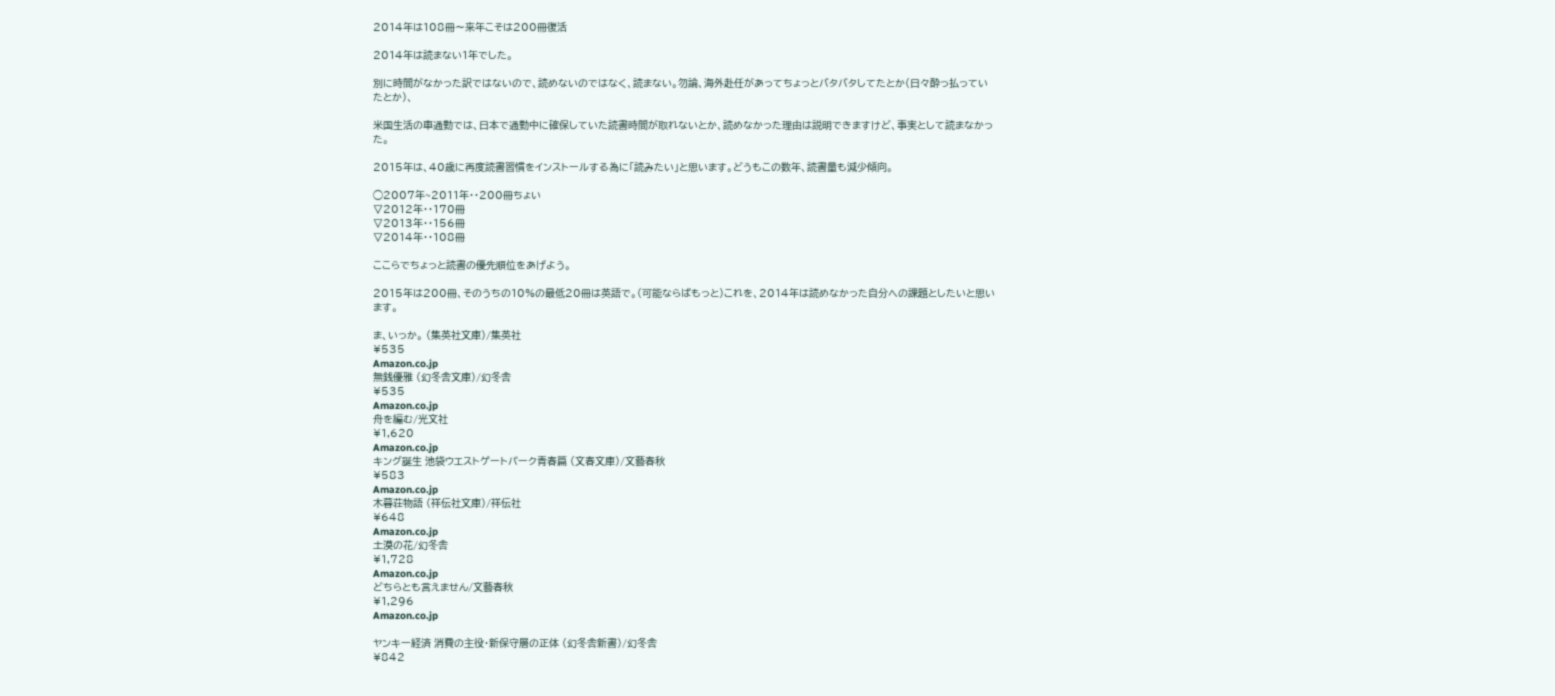2014年は108冊〜来年こそは200冊復活

2014年は読まない1年でした。

別に時間がなかった訳ではないので、読めないのではなく、読まない。勿論、海外赴任があってちょっとバタバタしてたとか(日々酔っ払っていたとか)、

米国生活の車通勤では、日本で通勤中に確保していた読書時間が取れないとか、読めなかった理由は説明できますけど、事実として読まなかった。

2015年は、40歳に再度読書習慣をインストールする為に「読みたい」と思います。どうもこの数年、読書量も減少傾向。

◯2007年~2011年・・200冊ちょい
▽2012年・・170冊
▽2013年・・156冊
▽2014年・・108冊

ここらでちょっと読書の優先順位をあげよう。

2015年は200冊、そのうちの10%の最低20冊は英語で。(可能ならばもっと)これを、2014年は読めなかった自分への課題としたいと思います。

ま、いっか。 (集英社文庫)/集英社
¥535
Amazon.co.jp
無銭優雅 (幻冬舎文庫)/幻冬舎
¥535
Amazon.co.jp
舟を編む/光文社
¥1,620
Amazon.co.jp
キング誕生 池袋ウエストゲートパーク青春篇 (文春文庫)/文藝春秋
¥583
Amazon.co.jp
木暮荘物語 (祥伝社文庫)/祥伝社
¥648
Amazon.co.jp
土漠の花/幻冬舎
¥1,728
Amazon.co.jp
どちらとも言えません/文藝春秋
¥1,296
Amazon.co.jp

ヤンキー経済 消費の主役・新保守層の正体 (幻冬舎新書)/幻冬舎
¥842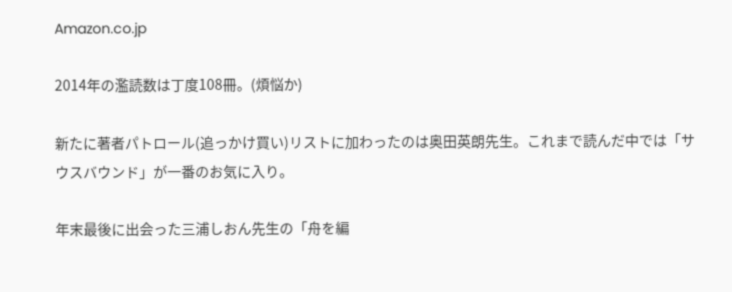Amazon.co.jp

2014年の濫読数は丁度108冊。(煩悩か)

新たに著者パトロール(追っかけ買い)リストに加わったのは奥田英朗先生。これまで読んだ中では「サウスバウンド」が一番のお気に入り。

年末最後に出会った三浦しおん先生の「舟を編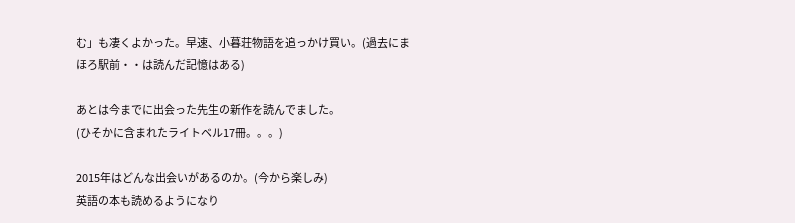む」も凄くよかった。早速、小暮荘物語を追っかけ買い。(過去にまほろ駅前・・は読んだ記憶はある)

あとは今までに出会った先生の新作を読んでました。
(ひそかに含まれたライトベル17冊。。。)

2015年はどんな出会いがあるのか。(今から楽しみ)
英語の本も読めるようになり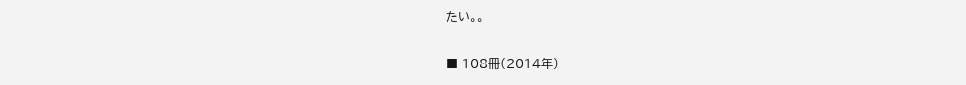たい。。

■ 108冊(2014年)